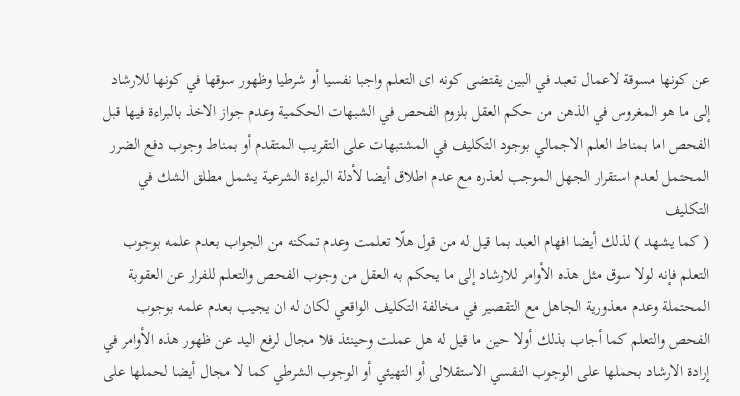عن كونها مسوقة لاعمال تعبد في البين يقتضى كونه اى التعلم واجبا نفسيا أو شرطيا وظهور سوقها في كونها للارشاد إلى ما هو المغروس في الذهن من حكم العقل بلزوم الفحص في الشبهات الحكمية وعدم جواز الاخذ بالبراءة فيها قبل الفحص اما بمناط العلم الاجمالي بوجود التكليف في المشتبهات على التقريب المتقدم أو بمناط وجوب دفع الضرر المحتمل لعدم استقرار الجهل الموجب لعذره مع عدم اطلاق أيضا لأدلة البراءة الشرعية يشمل مطلق الشك في التكليف
( كما يشهد ) لذلك أيضا افهام العبد بما قيل له من قول هلّا تعلمت وعدم تمكنه من الجواب بعدم علمه بوجوب التعلم فإنه لولا سوق مثل هذه الأوامر للارشاد إلى ما يحكم به العقل من وجوب الفحص والتعلم للفرار عن العقوبة المحتملة وعدم معذورية الجاهل مع التقصير في مخالفة التكليف الواقعي لكان له ان يجيب بعدم علمه بوجوب الفحص والتعلم كما أجاب بذلك أولا حين ما قيل له هل عملت وحينئذ فلا مجال لرفع اليد عن ظهور هذه الأوامر في إرادة الارشاد بحملها على الوجوب النفسي الاستقلالى أو التهيئي أو الوجوب الشرطي كما لا مجال أيضا لحملها على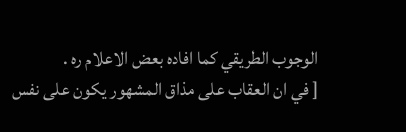الوجوب الطريقي كما افاده بعض الاعلام ره .
[ في ان العقاب على مذاق المشهور يكون على نفس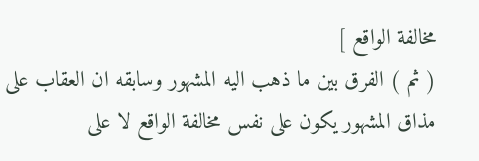مخالفة الواقع ]
( ثم ) الفرق بين ما ذهب اليه المشهور وسابقه ان العقاب على مذاق المشهور يكون على نفس مخالفة الواقع لا على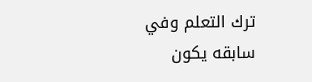ترك التعلم وفي سابقه يكون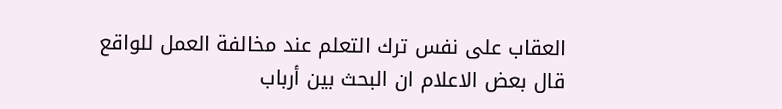العقاب على نفس ترك التعلم عند مخالفة العمل للواقع قال بعض الاعلام ان البحث بين أرباب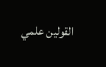القولين علمي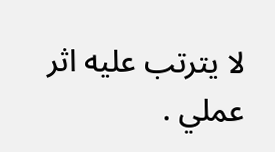لا يترتب عليه اثر عملي .